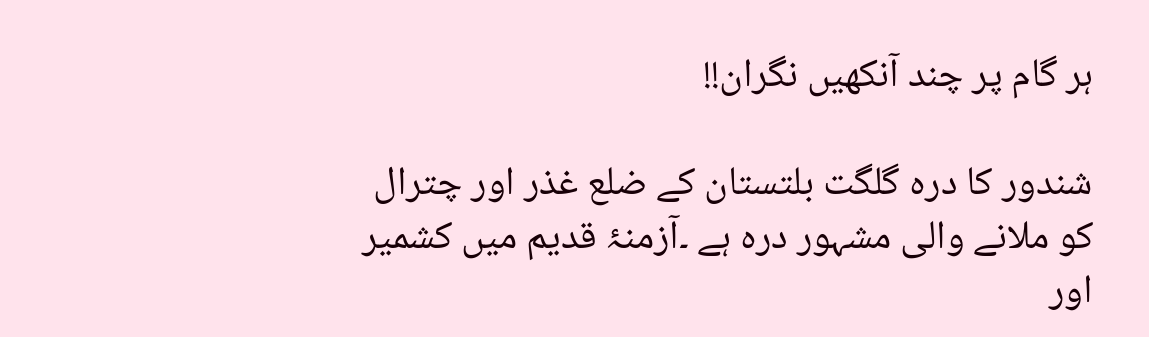ہر گام پر چند آنکھیں نگران!!

شندور کا درہ گلگت بلتستان کے ضلع غذر اور چترال کو ملانے والی مشہور درہ ہے ۔آزمنۂ قدیم میں کشمیر اور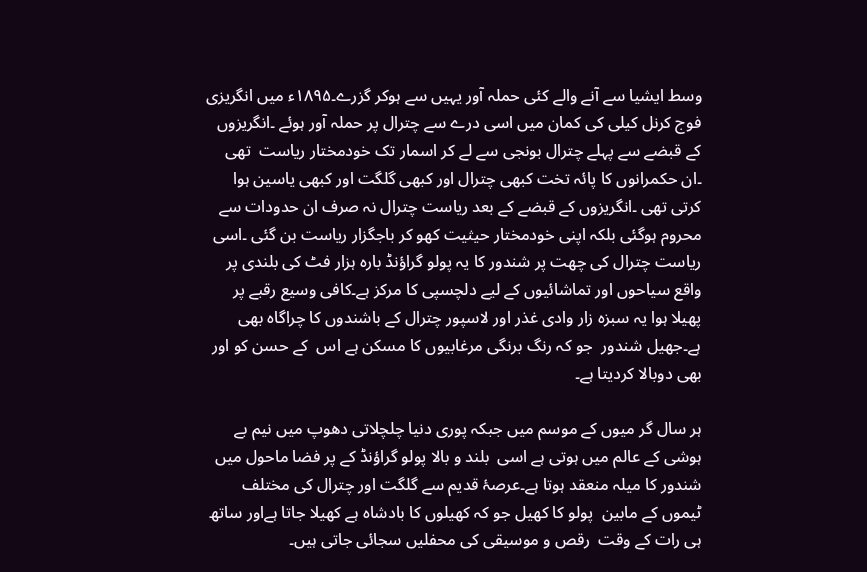وسط ایشیا سے آنے والے کئی حملہ آور یہیں سے ہوکر گزرے۔۱۸۹۵ء میں انگریزی فوج کرنل کیلی کی کمان میں اسی درے سے چترال پر حملہ آور ہوئے ۔انگریزوں کے قبضے سے پہلے چترال بونجی سے لے کر اسمار تک خودمختار ریاست  تھی ۔ان حکمرانوں کا پائہ تخت کبھی چترال اور کبھی گلگت اور کبھی یاسین ہوا کرتی تھی ۔انگریزوں کے قبضے کے بعد ریاست چترال نہ صرف ان حدودات سے محروم ہوگئی بلکہ اپنی خودمختار حیثیت کھو کر باجگزار ریاست بن گئی ۔اسی ریاست چترال کی چھت پر شندور کا یہ پولو گراؤنڈ بارہ ہزار فٹ کی بلندی پر واقع سیاحوں اور تماشائیوں کے لیے دلچسپی کا مرکز ہے۔کافی وسیع رقبے پر پھیلا ہوا یہ سبزہ زار وادی غذر اور لاسپور چترال کے باشندوں کا چراگاہ بھی ہے۔جھیل شندور  جو کہ رنگ برنگی مرغابیوں کا مسکن ہے اس  کے حسن کو اور بھی دوبالا کردیتا ہے۔

ہر سال گر میوں کے موسم میں جبکہ پوری دنیا چلچلاتی دھوپ میں نیم بے ہوشی کے عالم میں ہوتی ہے اسی  بلند و بالا پولو گراؤنڈ کے پر فضا ماحول میں شندور کا میلہ منعقد ہوتا ہے۔عرصۂ قدیم سے گلگت اور چترال کی مختلف ٹیموں کے مابین  پولو کا کھیل جو کہ کھیلوں کا بادشاہ ہے کھیلا جاتا ہےاور ساتھ ہی رات کے وقت  رقص و موسیقی کی محفلیں سجائی جاتی ہیں۔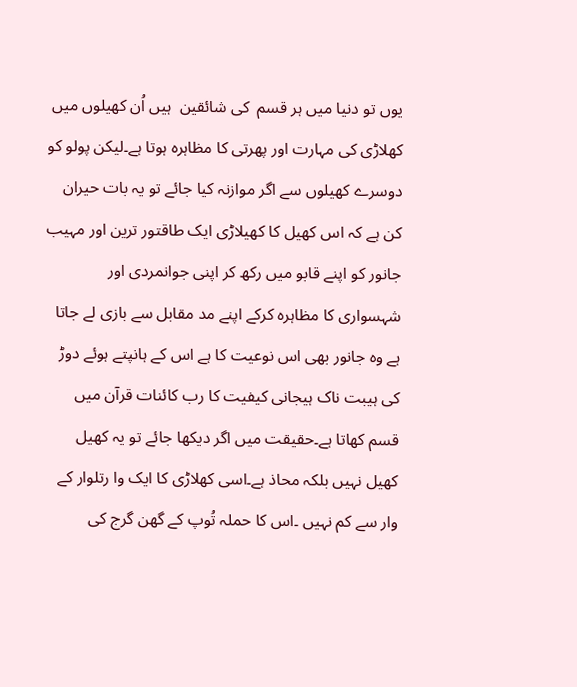یوں تو دنیا میں ہر قسم  کی شائقین  ہیں اُن کھیلوں میں کھلاڑی کی مہارت اور پھرتی کا مظاہرہ ہوتا ہے۔لیکن پولو کو دوسرے کھیلوں سے اگر موازنہ کیا جائے تو یہ بات حیران کن ہے کہ اس کھیل کا کھیلاڑی ایک طاقتور ترین اور مہیب جانور کو اپنے قابو میں رکھ کر اپنی جوانمردی اور شہسواری کا مظاہرہ کرکے اپنے مد مقابل سے بازی لے جاتا ہے وہ جانور بھی اس نوعیت کا ہے اس کے ہانپتے ہوئے دوڑ کی ہیبت ناک ہیجانی کیفیت کا رب کائنات قرآن میں قسم کھاتا ہے۔حقیقت میں اگر دیکھا جائے تو یہ کھیل کھیل نہیں بلکہ محاذ ہے۔اسی کھلاڑی کا ایک وا رتلوار کے وار سے کم نہیں ۔اس کا حملہ تُوپ کے گھن گرج کی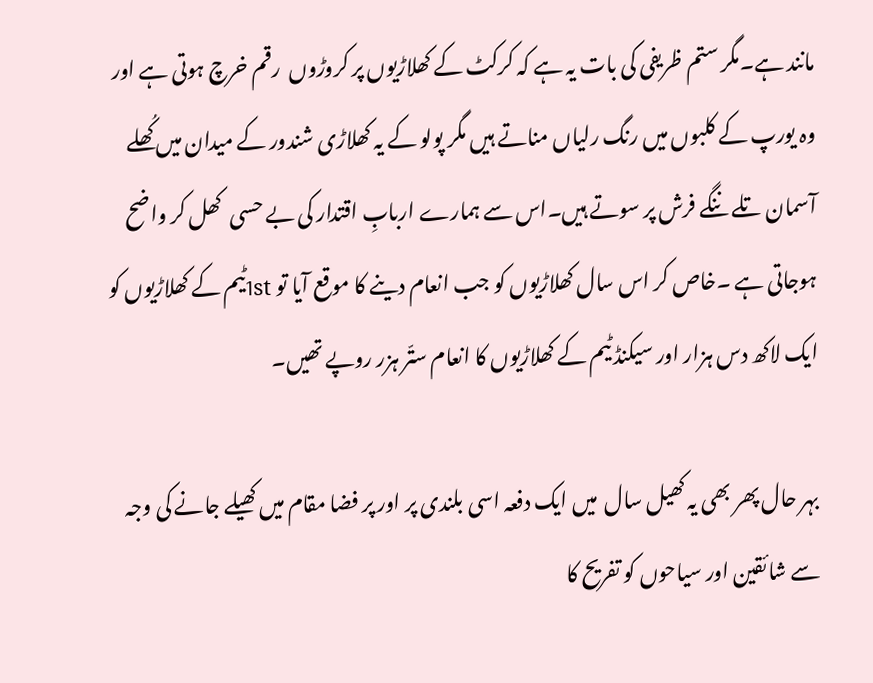مانند ہے۔مگر ستم ظریفی کی بات یہ ہے کہ کرکٹ کے کھلاڑیوں پر کروڑوں  رقم خرچ ہوتی ہے اور وہ یورپ کے کلبوں میں رنگ رلیاں مناتے ہیں مگر پولو کے یہ کھلاڑی شندور کے میدان میں کُھلے آسمان تلے ننگے فرش پر سوتے ہیں۔اس سے ہمارے اربابِ اقتدار کی بے حسی  کھل کر واضح ہوجاتی ہے ۔خاص کر اس سال کھلاڑیوں کو جب انعام دینے کا موقع آیا تو 1stٹیم کے کھلاڑیوں کو ایک لاکھ دس ہزار اور سیکنڈ ٹیم کے کھلاڑیوں کا انعام ستّر ہزر روپے تھیں۔

بہر حال پھر بھی یہ کھیل سال  میں ایک دفعہ اسی بلندی پر اور پر فضا مقام میں کھیلے جانے کی وجہ سے شائقین اور سیاحوں کو تفریح کا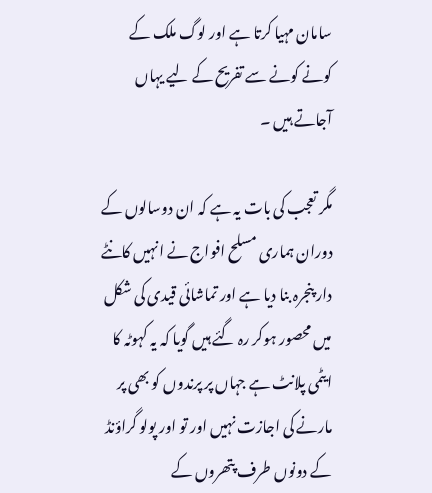سامان مہیا کرتا ہے اور لوگ ملک کے کونے کونے سے تفریح کے لیے یہاں آجاتے ہیں ۔

مگر تعجب کی بات یہ ہے کہ ان دوسالوں کے دوران ہماری مسلح افواج نے انہیں کانٹے دار پنجرہ بنا دیا ہے اور تماشائی قیدی کی شکل میں محصور ہوکر رہ گئے ہیں گویا کہ یہ کہوٹہ کا ایٹمی پلانٹ ہے جہاں پر پرندوں کو بھی پر مارنے کی اجازت نہیں اور تو اور پولو گراؤنڈ کے دونوں طرف پتھروں کے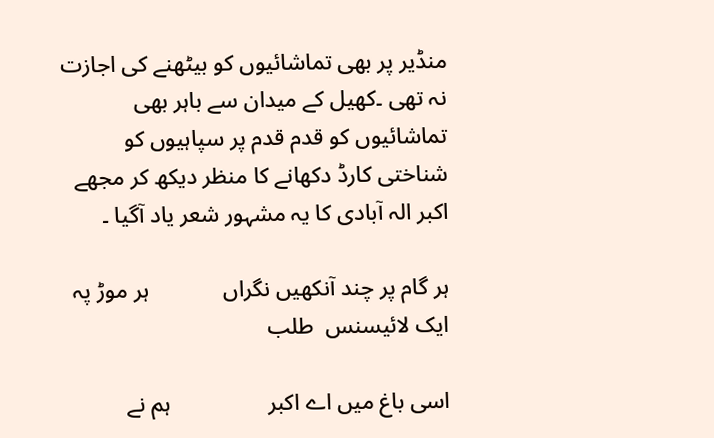منڈیر پر بھی تماشائیوں کو بیٹھنے کی اجازت نہ تھی ۔کھیل کے میدان سے باہر بھی تماشائیوں کو قدم قدم پر سپاہیوں کو شناختی کارڈ دکھانے کا منظر دیکھ کر مجھے اکبر الہ آبادی کا یہ مشہور شعر یاد آگیا ۔

ہر گام پر چند آنکھیں نگراں             ہر موڑ پہ ایک لائیسنس  طلب

اسی باغ میں اے اکبر                 ہم نے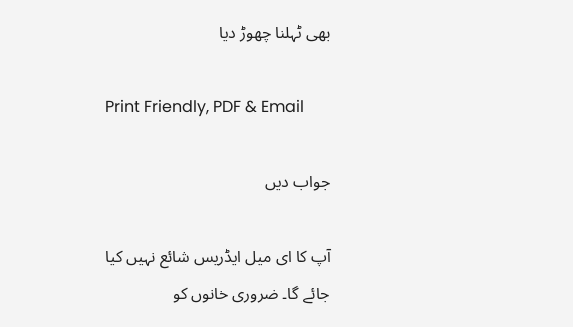بھی ٹہلنا چھوڑ دیا

Print Friendly, PDF & Email

جواب دیں

آپ کا ای میل ایڈریس شائع نہیں کیا جائے گا۔ ضروری خانوں کو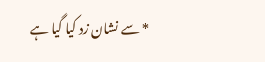* سے نشان زد کیا گیا ہے